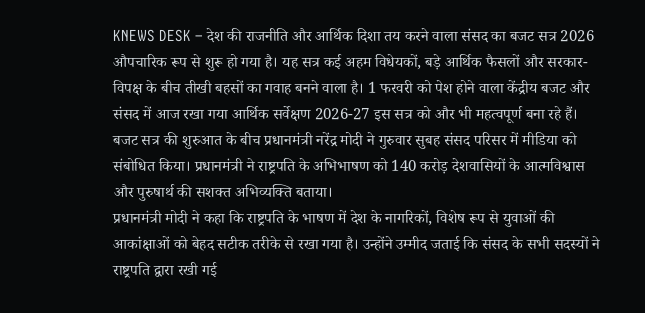KNEWS DESK – देश की राजनीति और आर्थिक दिशा तय करने वाला संसद का बजट सत्र 2026 औपचारिक रूप से शुरू हो गया है। यह सत्र कई अहम विधेयकों, बड़े आर्थिक फैसलों और सरकार-विपक्ष के बीच तीखी बहसों का गवाह बनने वाला है। 1 फरवरी को पेश होने वाला केंद्रीय बजट और संसद में आज रखा गया आर्थिक सर्वेक्षण 2026-27 इस सत्र को और भी महत्वपूर्ण बना रहे हैं।
बजट सत्र की शुरुआत के बीच प्रधानमंत्री नरेंद्र मोदी ने गुरुवार सुबह संसद परिसर में मीडिया को संबोधित किया। प्रधानमंत्री ने राष्ट्रपति के अभिभाषण को 140 करोड़ देशवासियों के आत्मविश्वास और पुरुषार्थ की सशक्त अभिव्यक्ति बताया।
प्रधानमंत्री मोदी ने कहा कि राष्ट्रपति के भाषण में देश के नागरिकों, विशेष रूप से युवाओं की आकांक्षाओं को बेहद सटीक तरीके से रखा गया है। उन्होंने उम्मीद जताई कि संसद के सभी सदस्यों ने राष्ट्रपति द्वारा रखी गई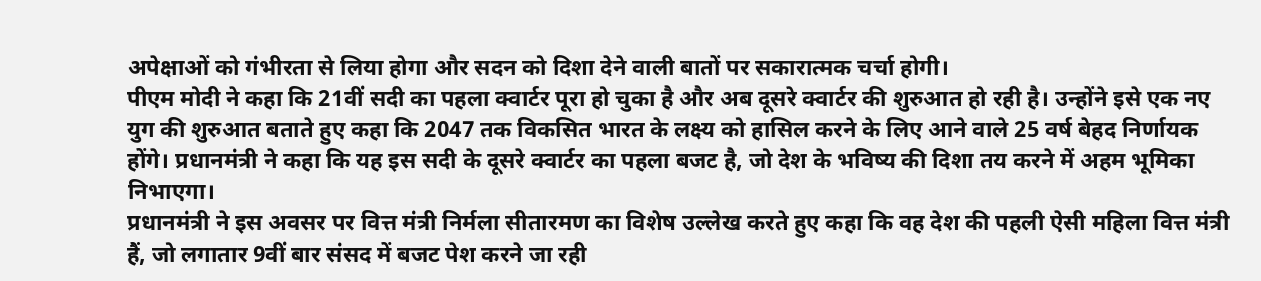अपेक्षाओं को गंभीरता से लिया होगा और सदन को दिशा देने वाली बातों पर सकारात्मक चर्चा होगी।
पीएम मोदी ने कहा कि 21वीं सदी का पहला क्वार्टर पूरा हो चुका है और अब दूसरे क्वार्टर की शुरुआत हो रही है। उन्होंने इसे एक नए युग की शुरुआत बताते हुए कहा कि 2047 तक विकसित भारत के लक्ष्य को हासिल करने के लिए आने वाले 25 वर्ष बेहद निर्णायक होंगे। प्रधानमंत्री ने कहा कि यह इस सदी के दूसरे क्वार्टर का पहला बजट है, जो देश के भविष्य की दिशा तय करने में अहम भूमिका निभाएगा।
प्रधानमंत्री ने इस अवसर पर वित्त मंत्री निर्मला सीतारमण का विशेष उल्लेख करते हुए कहा कि वह देश की पहली ऐसी महिला वित्त मंत्री हैं, जो लगातार 9वीं बार संसद में बजट पेश करने जा रही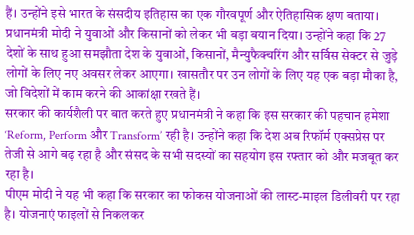हैं। उन्होंने इसे भारत के संसदीय इतिहास का एक गौरवपूर्ण और ऐतिहासिक क्षण बताया।
प्रधानमंत्री मोदी ने युवाओं और किसानों को लेकर भी बड़ा बयान दिया। उन्होंने कहा कि 27 देशों के साथ हुआ समझौता देश के युवाओं, किसानों, मैन्युफैक्चरिंग और सर्विस सेक्टर से जुड़े लोगों के लिए नए अवसर लेकर आएगा। खासतौर पर उन लोगों के लिए यह एक बड़ा मौका है, जो विदेशों में काम करने की आकांक्षा रखते हैं।
सरकार की कार्यशैली पर बात करते हुए प्रधानमंत्री ने कहा कि इस सरकार की पहचान हमेशा ‘Reform, Perform और Transform’ रही है। उन्होंने कहा कि देश अब रिफॉर्म एक्सप्रेस पर तेजी से आगे बढ़ रहा है और संसद के सभी सदस्यों का सहयोग इस रफ्तार को और मजबूत कर रहा है।
पीएम मोदी ने यह भी कहा कि सरकार का फोकस योजनाओं की लास्ट-माइल डिलीवरी पर रहा है। योजनाएं फाइलों से निकलकर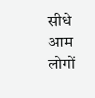सीधे आम लोगों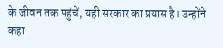के जीवन तक पहुंचें, यही सरकार का प्रयास है। उन्होंने कहा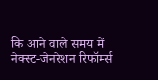कि आने वाले समय में नेक्स्ट-जेनरेशन रिफॉर्म्स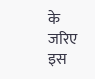के जरिए इस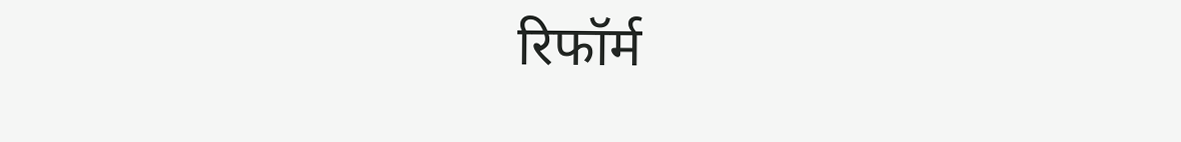रिफॉर्म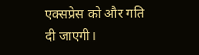एक्सप्रेस को और गति दी जाएगी।